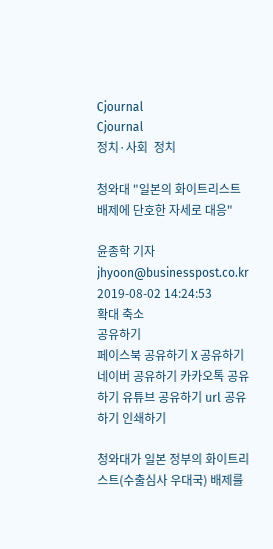Cjournal
Cjournal
정치·사회  정치

청와대 "일본의 화이트리스트 배제에 단호한 자세로 대응"

윤종학 기자 jhyoon@businesspost.co.kr 2019-08-02 14:24:53
확대 축소
공유하기
페이스북 공유하기 X 공유하기 네이버 공유하기 카카오톡 공유하기 유튜브 공유하기 url 공유하기 인쇄하기

청와대가 일본 정부의 화이트리스트(수출심사 우대국) 배제를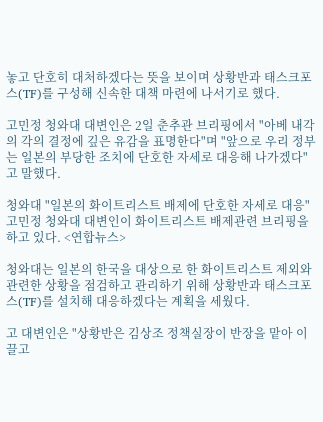놓고 단호히 대처하겠다는 뜻을 보이며 상황반과 태스크포스(TF)를 구성해 신속한 대책 마련에 나서기로 했다.

고민정 청와대 대변인은 2일 춘추관 브리핑에서 "아베 내각의 각의 결정에 깊은 유감을 표명한다"며 "앞으로 우리 정부는 일본의 부당한 조치에 단호한 자세로 대응해 나가겠다"고 말했다.

청와대 "일본의 화이트리스트 배제에 단호한 자세로 대응"
고민정 청와대 대변인이 화이트리스트 배제관련 브리핑을 하고 있다. <연합뉴스>

청와대는 일본의 한국을 대상으로 한 화이트리스트 제외와 관련한 상황을 점검하고 관리하기 위해 상황반과 태스크포스(TF)를 설치해 대응하겠다는 계획을 세웠다.

고 대변인은 "상황반은 김상조 정책실장이 반장을 맡아 이끌고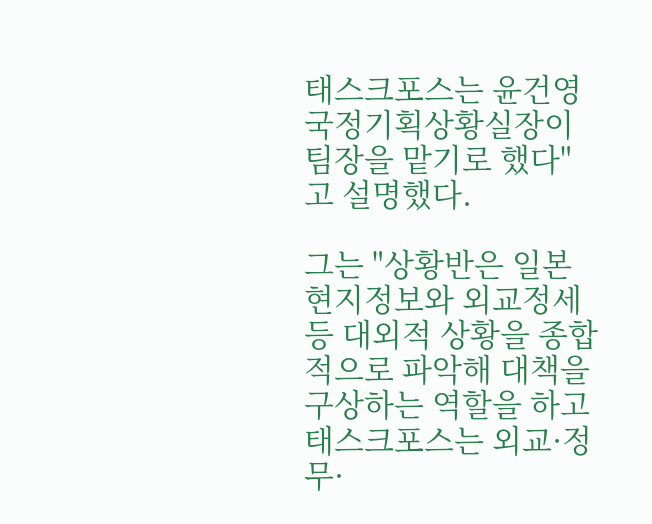태스크포스는 윤건영 국정기획상황실장이 팀장을 맡기로 했다"고 설명했다.

그는 "상황반은 일본 현지정보와 외교정세 등 대외적 상황을 종합적으로 파악해 대책을 구상하는 역할을 하고 태스크포스는 외교·정무·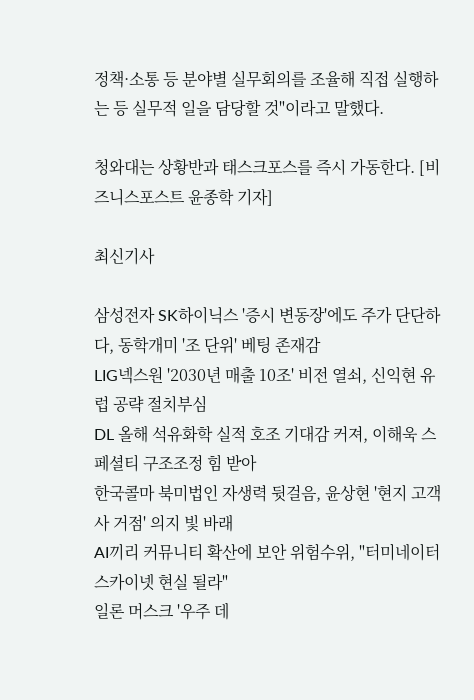정책·소통 등 분야별 실무회의를 조율해 직접 실행하는 등 실무적 일을 담당할 것"이라고 말했다.

청와대는 상황반과 태스크포스를 즉시 가동한다. [비즈니스포스트 윤종학 기자]

최신기사

삼성전자 SK하이닉스 '증시 변동장'에도 주가 단단하다, 동학개미 '조 단위' 베팅 존재감
LIG넥스원 '2030년 매출 10조' 비전 열쇠, 신익현 유럽 공략 절치부심
DL 올해 석유화학 실적 호조 기대감 커져, 이해욱 스페셜티 구조조정 힘 받아
한국콜마 북미법인 자생력 뒷걸음, 윤상현 '현지 고객사 거점' 의지 빛 바래
AI끼리 커뮤니티 확산에 보안 위험수위, "터미네이터 스카이넷 현실 될라"
일론 머스크 '우주 데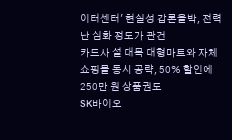이터센터' 현실성 갑론을박, 전력난 심화 정도가 관건
카드사 설 대목 대형마트와 자체 쇼핑몰 동시 공략, 50% 할인에 250만 원 상품권도
SK바이오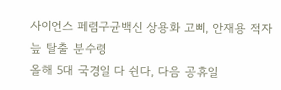사이언스 페렴구균백신 상용화 고삐, 안재용 적자 늪 탈출 분수령
올해 5대 국경일 다 쉰다, 다음 공휴일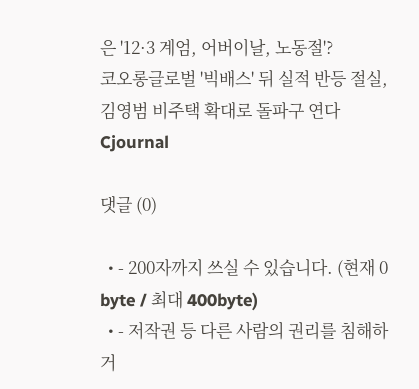은 '12·3 계엄, 어버이날, 노동절'?
코오롱글로벌 '빅배스' 뒤 실적 반등 절실, 김영범 비주택 확대로 돌파구 연다
Cjournal

댓글 (0)

  • - 200자까지 쓰실 수 있습니다. (현재 0 byte / 최대 400byte)
  • - 저작권 등 다른 사람의 권리를 침해하거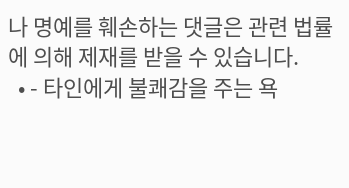나 명예를 훼손하는 댓글은 관련 법률에 의해 제재를 받을 수 있습니다.
  • - 타인에게 불쾌감을 주는 욕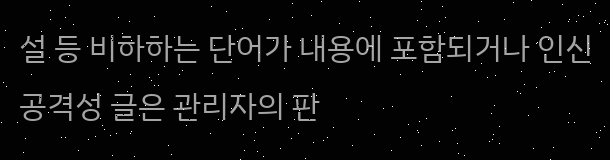설 등 비하하는 단어가 내용에 포함되거나 인신공격성 글은 관리자의 판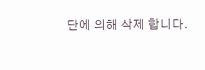단에 의해 삭제 합니다.